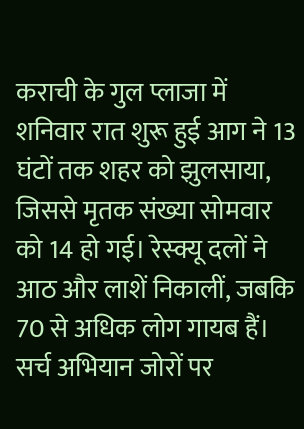कराची के गुल प्लाजा में शनिवार रात शुरू हुई आग ने 13 घंटों तक शहर को झुलसाया, जिससे मृतक संख्या सोमवार को 14 हो गई। रेस्क्यू दलों ने आठ और लाशें निकालीं, जबकि 70 से अधिक लोग गायब हैं। सर्च अभियान जोरों पर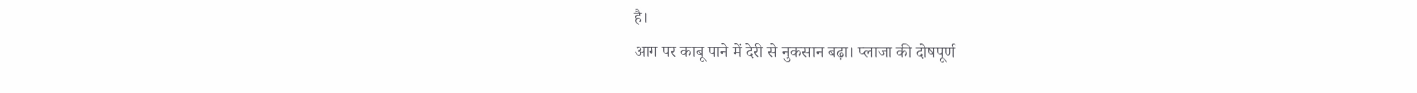है।
आग पर काबू पाने में देरी से नुकसान बढ़ा। प्लाजा की दोषपूर्ण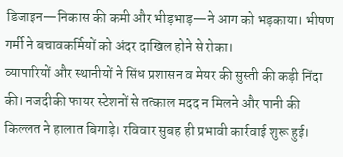डिजाइन—निकास की कमी और भीड़भाड़—ने आग को भड़काया। भीषण गर्मी ने बचावकर्मियों को अंदर दाखिल होने से रोका।
व्यापारियों और स्थानीयों ने सिंध प्रशासन व मेयर की सुस्ती की कड़ी निंदा की। नजदीकी फायर स्टेशनों से तत्काल मदद न मिलने और पानी की किल्लत ने हालात बिगाड़े। रविवार सुबह ही प्रभावी कार्रवाई शुरू हुई।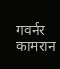गवर्नर कामरान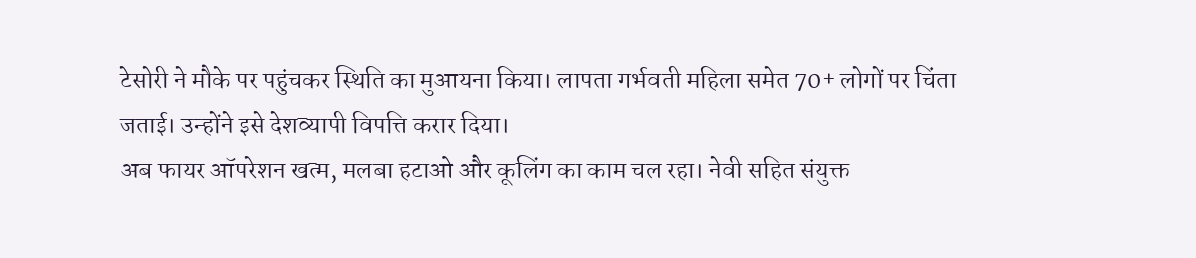टेसोरी ने मौके पर पहुंचकर स्थिति का मुआयना किया। लापता गर्भवती महिला समेत 70+ लोगों पर चिंता जताई। उन्होंने इसे देशव्यापी विपत्ति करार दिया।
अब फायर ऑपरेशन खत्म, मलबा हटाओ और कूलिंग का काम चल रहा। नेवी सहित संयुक्त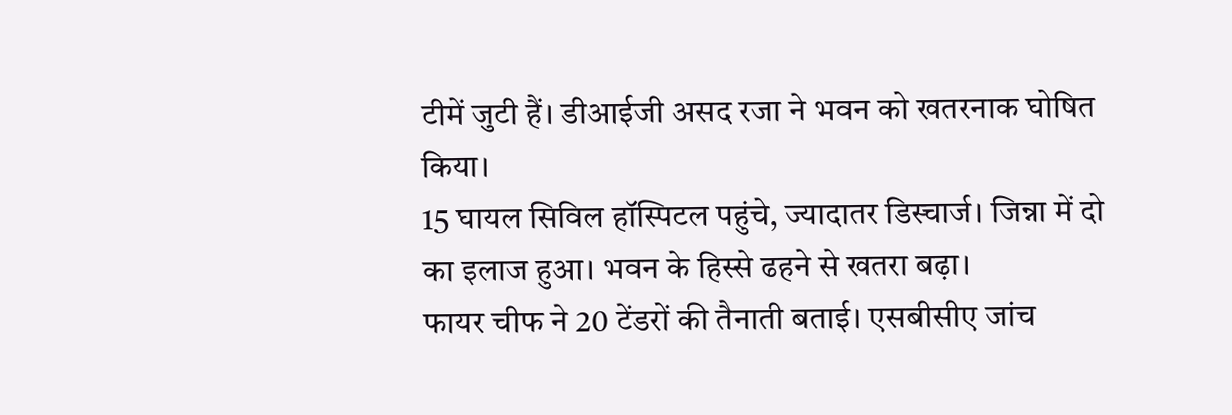टीमें जुटी हैं। डीआईजी असद रजा ने भवन को खतरनाक घोषित किया।
15 घायल सिविल हॉस्पिटल पहुंचे, ज्यादातर डिस्चार्ज। जिन्ना में दो का इलाज हुआ। भवन के हिस्से ढहने से खतरा बढ़ा।
फायर चीफ ने 20 टेंडरों की तैनाती बताई। एसबीसीए जांच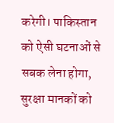करेगी। पाकिस्तान को ऐसी घटनाओं से सबक लेना होगा, सुरक्षा मानकों को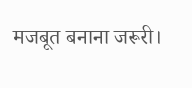मजबूत बनाना जरूरी।